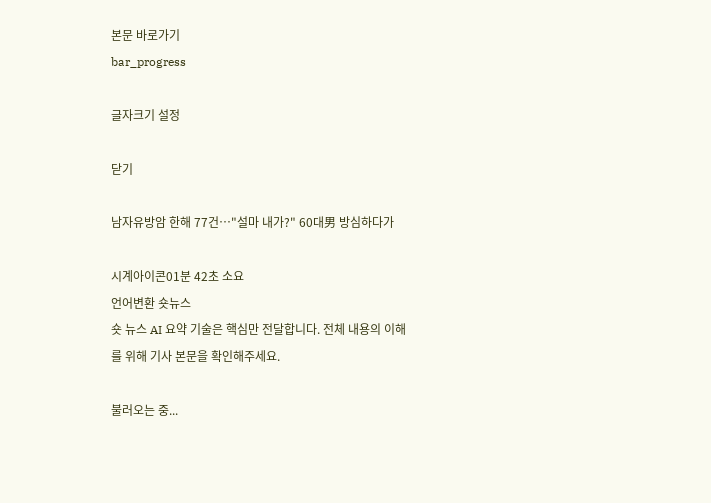본문 바로가기
bar_progress

글자크기 설정

닫기

남자유방암 한해 77건…"설마 내가?" 60대男 방심하다가

시계아이콘01분 42초 소요
언어변환 숏뉴스
숏 뉴스 AI 요약 기술은 핵심만 전달합니다. 전체 내용의 이해를 위해 기사 본문을 확인해주세요.

불러오는 중...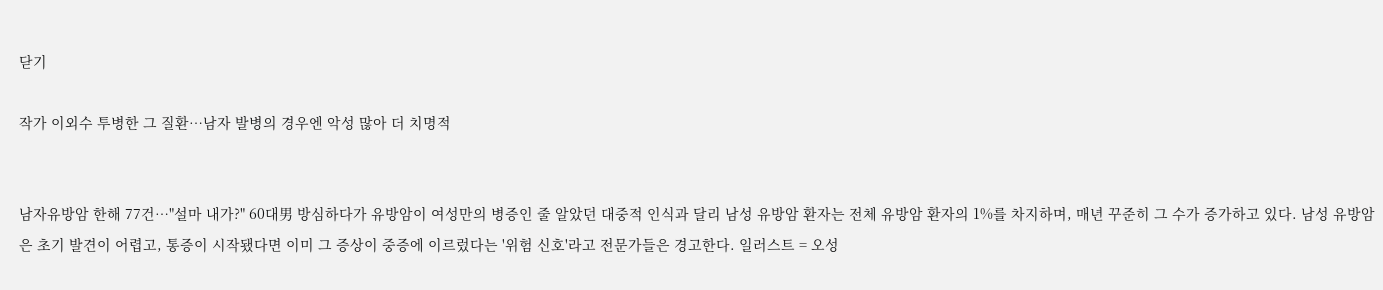닫기

작가 이외수 투병한 그 질환…남자 발병의 경우엔 악성 많아 더 치명적


남자유방암 한해 77건…"설마 내가?" 60대男 방심하다가 유방암이 여성만의 병증인 줄 알았던 대중적 인식과 달리 남성 유방암 환자는 전체 유방암 환자의 1%를 차지하며, 매년 꾸준히 그 수가 증가하고 있다. 남성 유방암은 초기 발견이 어렵고, 통증이 시작됐다면 이미 그 증상이 중증에 이르렀다는 '위험 신호'라고 전문가들은 경고한다. 일러스트 = 오성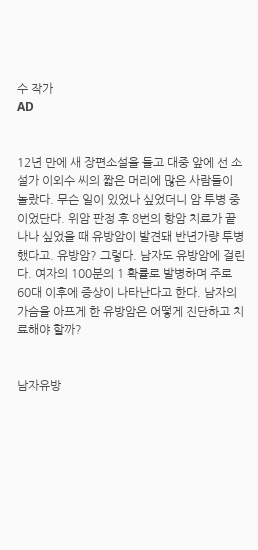수 작가
AD


12년 만에 새 장편소설을 들고 대중 앞에 선 소설가 이외수 씨의 짧은 머리에 많은 사람들이 놀랐다. 무슨 일이 있었나 싶었더니 암 투병 중이었단다. 위암 판정 후 8번의 항암 치료가 끝나나 싶었을 때 유방암이 발견돼 반년가량 투병했다고. 유방암? 그렇다. 남자도 유방암에 걸린다. 여자의 100분의 1 확률로 발병하며 주로 60대 이후에 증상이 나타난다고 한다. 남자의 가슴을 아프게 한 유방암은 어떻게 진단하고 치료해야 할까?


남자유방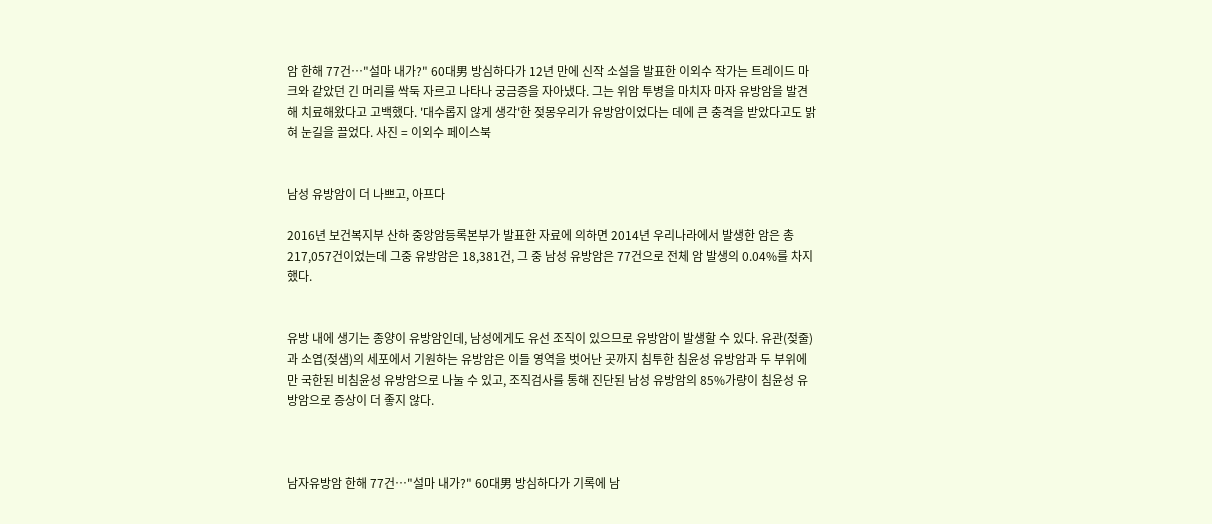암 한해 77건…"설마 내가?" 60대男 방심하다가 12년 만에 신작 소설을 발표한 이외수 작가는 트레이드 마크와 같았던 긴 머리를 싹둑 자르고 나타나 궁금증을 자아냈다. 그는 위암 투병을 마치자 마자 유방암을 발견해 치료해왔다고 고백했다. '대수롭지 않게 생각'한 젖몽우리가 유방암이었다는 데에 큰 충격을 받았다고도 밝혀 눈길을 끌었다. 사진 = 이외수 페이스북


남성 유방암이 더 나쁘고, 아프다

2016년 보건복지부 산하 중앙암등록본부가 발표한 자료에 의하면 2014년 우리나라에서 발생한 암은 총 217,057건이었는데 그중 유방암은 18,381건, 그 중 남성 유방암은 77건으로 전체 암 발생의 0.04%를 차지했다.


유방 내에 생기는 종양이 유방암인데, 남성에게도 유선 조직이 있으므로 유방암이 발생할 수 있다. 유관(젖줄)과 소엽(젖샘)의 세포에서 기원하는 유방암은 이들 영역을 벗어난 곳까지 침투한 침윤성 유방암과 두 부위에만 국한된 비침윤성 유방암으로 나눌 수 있고, 조직검사를 통해 진단된 남성 유방암의 85%가량이 침윤성 유방암으로 증상이 더 좋지 않다.



남자유방암 한해 77건…"설마 내가?" 60대男 방심하다가 기록에 남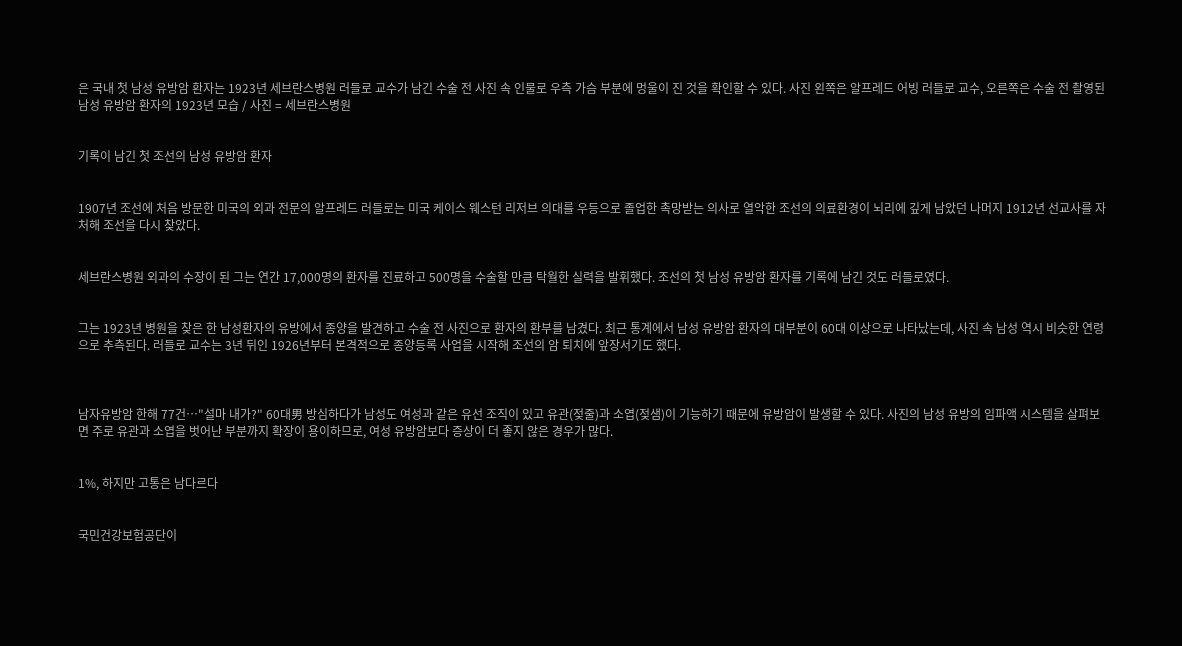은 국내 첫 남성 유방암 환자는 1923년 세브란스병원 러들로 교수가 남긴 수술 전 사진 속 인물로 우측 가슴 부분에 멍울이 진 것을 확인할 수 있다. 사진 왼쪽은 알프레드 어빙 러들로 교수, 오른쪽은 수술 전 촬영된 남성 유방암 환자의 1923년 모습 / 사진 = 세브란스병원


기록이 남긴 첫 조선의 남성 유방암 환자


1907년 조선에 처음 방문한 미국의 외과 전문의 알프레드 러들로는 미국 케이스 웨스턴 리저브 의대를 우등으로 졸업한 촉망받는 의사로 열악한 조선의 의료환경이 뇌리에 깊게 남았던 나머지 1912년 선교사를 자처해 조선을 다시 찾았다.


세브란스병원 외과의 수장이 된 그는 연간 17,000명의 환자를 진료하고 500명을 수술할 만큼 탁월한 실력을 발휘했다. 조선의 첫 남성 유방암 환자를 기록에 남긴 것도 러들로였다.


그는 1923년 병원을 찾은 한 남성환자의 유방에서 종양을 발견하고 수술 전 사진으로 환자의 환부를 남겼다. 최근 통계에서 남성 유방암 환자의 대부분이 60대 이상으로 나타났는데, 사진 속 남성 역시 비슷한 연령으로 추측된다. 러들로 교수는 3년 뒤인 1926년부터 본격적으로 종양등록 사업을 시작해 조선의 암 퇴치에 앞장서기도 했다.



남자유방암 한해 77건…"설마 내가?" 60대男 방심하다가 남성도 여성과 같은 유선 조직이 있고 유관(젖줄)과 소엽(젖샘)이 기능하기 때문에 유방암이 발생할 수 있다. 사진의 남성 유방의 임파액 시스템을 살펴보면 주로 유관과 소엽을 벗어난 부분까지 확장이 용이하므로, 여성 유방암보다 증상이 더 좋지 않은 경우가 많다.


1%, 하지만 고통은 남다르다


국민건강보험공단이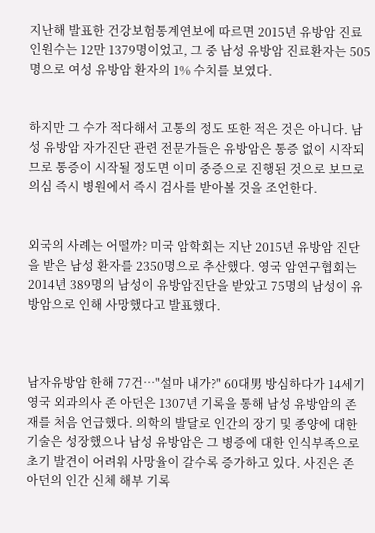지난해 발표한 건강보험통계연보에 따르면 2015년 유방암 진료인원수는 12만 1379명이었고, 그 중 남성 유방암 진료환자는 505명으로 여성 유방암 환자의 1% 수치를 보였다.


하지만 그 수가 적다해서 고통의 정도 또한 적은 것은 아니다. 남성 유방암 자가진단 관련 전문가들은 유방암은 통증 없이 시작되므로 통증이 시작될 정도면 이미 중증으로 진행된 것으로 보므로 의심 즉시 병원에서 즉시 검사를 받아볼 것을 조언한다.


외국의 사례는 어떨까? 미국 암학회는 지난 2015년 유방암 진단을 받은 남성 환자를 2350명으로 추산했다. 영국 암연구협회는 2014년 389명의 남성이 유방암진단을 받았고 75명의 남성이 유방암으로 인해 사망했다고 발표했다.



남자유방암 한해 77건…"설마 내가?" 60대男 방심하다가 14세기 영국 외과의사 존 아던은 1307년 기록을 통해 남성 유방암의 존재를 처음 언급했다. 의학의 발달로 인간의 장기 및 종양에 대한 기술은 성장했으나 남성 유방암은 그 병증에 대한 인식부족으로 초기 발견이 어려워 사망율이 갈수록 증가하고 있다. 사진은 존 아던의 인간 신체 해부 기록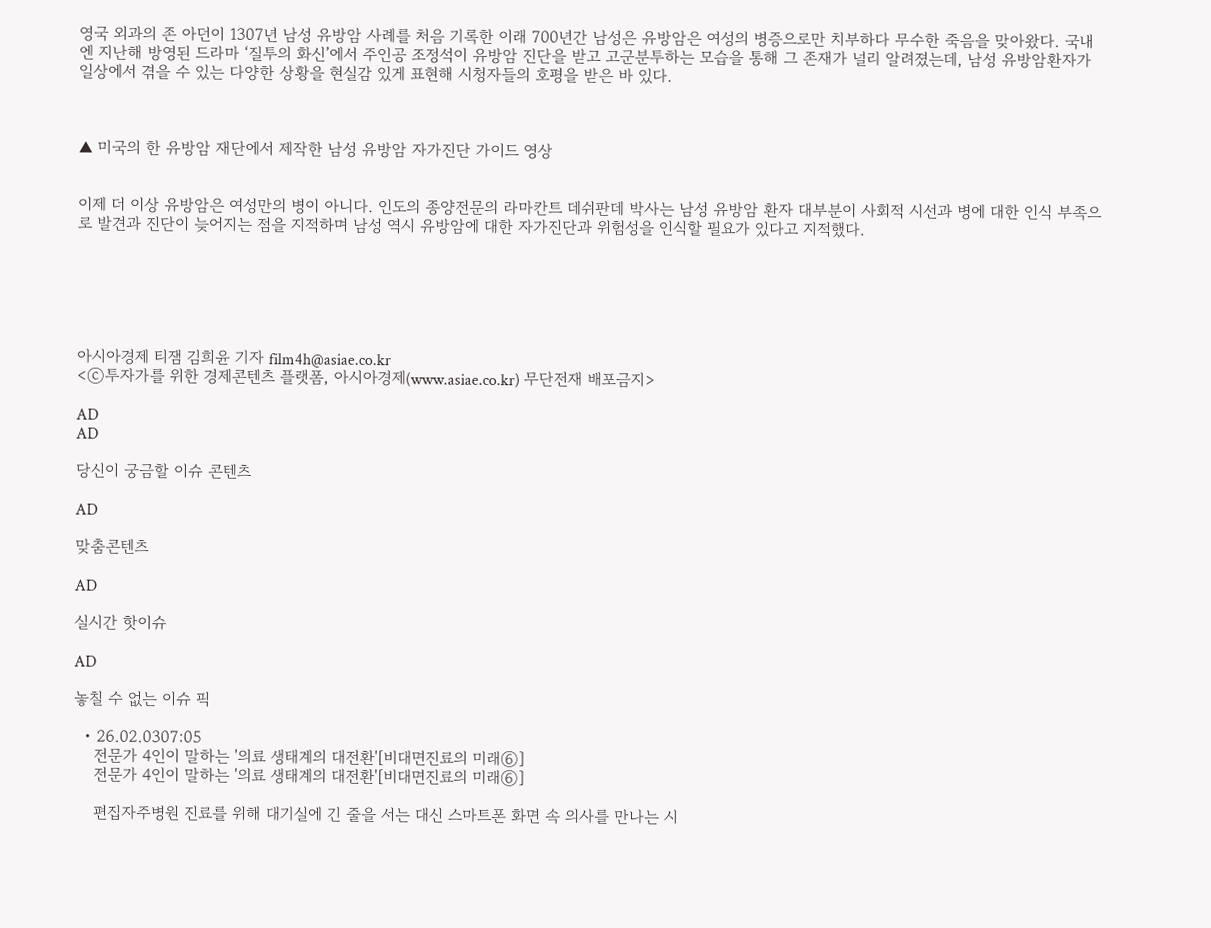영국 외과의 존 아던이 1307년 남성 유방암 사례를 처음 기록한 이래 700년간 남성은 유방암은 여성의 병증으로만 치부하다 무수한 죽음을 맞아왔다. 국내엔 지난해 방영된 드라마 ‘질투의 화신’에서 주인공 조정석이 유방암 진단을 받고 고군분투하는 모습을 통해 그 존재가 널리 알려졌는데, 남성 유방암환자가 일상에서 겪을 수 있는 다양한 상황을 현실감 있게 표현해 시청자들의 호평을 받은 바 있다.



▲ 미국의 한 유방암 재단에서 제작한 남성 유방암 자가진단 가이드 영상


이제 더 이상 유방암은 여성만의 병이 아니다. 인도의 종양전문의 라마칸트 데쉬판데 박사는 남성 유방암 환자 대부분이 사회적 시선과 병에 대한 인식 부족으로 발견과 진단이 늦어지는 점을 지적하며 남성 역시 유방암에 대한 자가진단과 위험성을 인식할 필요가 있다고 지적했다.






아시아경제 티잼 김희윤 기자 film4h@asiae.co.kr
<ⓒ투자가를 위한 경제콘텐츠 플랫폼, 아시아경제(www.asiae.co.kr) 무단전재 배포금지>

AD
AD

당신이 궁금할 이슈 콘텐츠

AD

맞춤콘텐츠

AD

실시간 핫이슈

AD

놓칠 수 없는 이슈 픽

  • 26.02.0307:05
    전문가 4인이 말하는 '의료 생태계의 대전환'[비대면진료의 미래⑥]
    전문가 4인이 말하는 '의료 생태계의 대전환'[비대면진료의 미래⑥]

    편집자주병원 진료를 위해 대기실에 긴 줄을 서는 대신 스마트폰 화면 속 의사를 만나는 시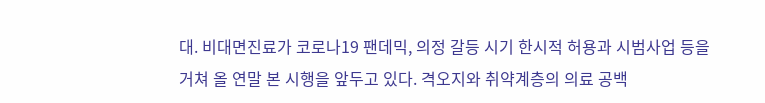대. 비대면진료가 코로나19 팬데믹, 의정 갈등 시기 한시적 허용과 시범사업 등을 거쳐 올 연말 본 시행을 앞두고 있다. 격오지와 취약계층의 의료 공백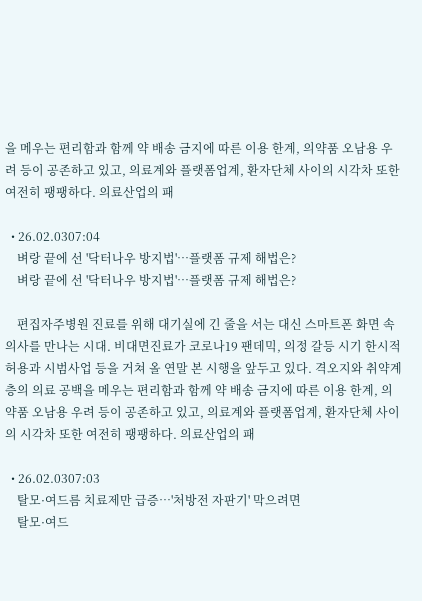을 메우는 편리함과 함께 약 배송 금지에 따른 이용 한계, 의약품 오남용 우려 등이 공존하고 있고, 의료계와 플랫폼업계, 환자단체 사이의 시각차 또한 여전히 팽팽하다. 의료산업의 패

  • 26.02.0307:04
    벼랑 끝에 선 '닥터나우 방지법'…플랫폼 규제 해법은?
    벼랑 끝에 선 '닥터나우 방지법'…플랫폼 규제 해법은?

    편집자주병원 진료를 위해 대기실에 긴 줄을 서는 대신 스마트폰 화면 속 의사를 만나는 시대. 비대면진료가 코로나19 팬데믹, 의정 갈등 시기 한시적 허용과 시범사업 등을 거쳐 올 연말 본 시행을 앞두고 있다. 격오지와 취약계층의 의료 공백을 메우는 편리함과 함께 약 배송 금지에 따른 이용 한계, 의약품 오남용 우려 등이 공존하고 있고, 의료계와 플랫폼업계, 환자단체 사이의 시각차 또한 여전히 팽팽하다. 의료산업의 패

  • 26.02.0307:03
    탈모·여드름 치료제만 급증…'처방전 자판기' 막으려면
    탈모·여드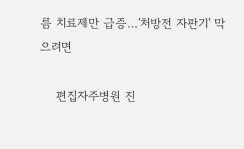름 치료제만 급증…'처방전 자판기' 막으려면

    편집자주병원 진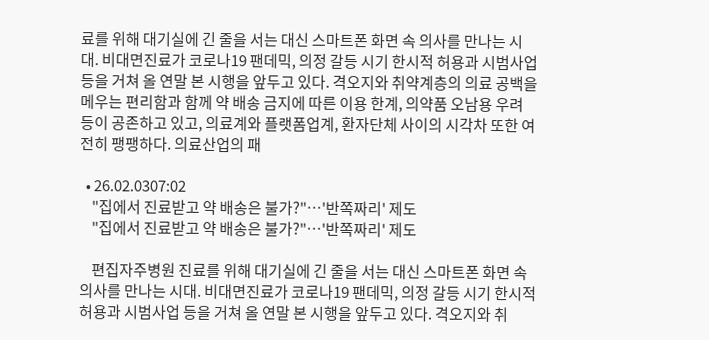료를 위해 대기실에 긴 줄을 서는 대신 스마트폰 화면 속 의사를 만나는 시대. 비대면진료가 코로나19 팬데믹, 의정 갈등 시기 한시적 허용과 시범사업 등을 거쳐 올 연말 본 시행을 앞두고 있다. 격오지와 취약계층의 의료 공백을 메우는 편리함과 함께 약 배송 금지에 따른 이용 한계, 의약품 오남용 우려 등이 공존하고 있고, 의료계와 플랫폼업계, 환자단체 사이의 시각차 또한 여전히 팽팽하다. 의료산업의 패

  • 26.02.0307:02
    "집에서 진료받고 약 배송은 불가?"…'반쪽짜리' 제도
    "집에서 진료받고 약 배송은 불가?"…'반쪽짜리' 제도

    편집자주병원 진료를 위해 대기실에 긴 줄을 서는 대신 스마트폰 화면 속 의사를 만나는 시대. 비대면진료가 코로나19 팬데믹, 의정 갈등 시기 한시적 허용과 시범사업 등을 거쳐 올 연말 본 시행을 앞두고 있다. 격오지와 취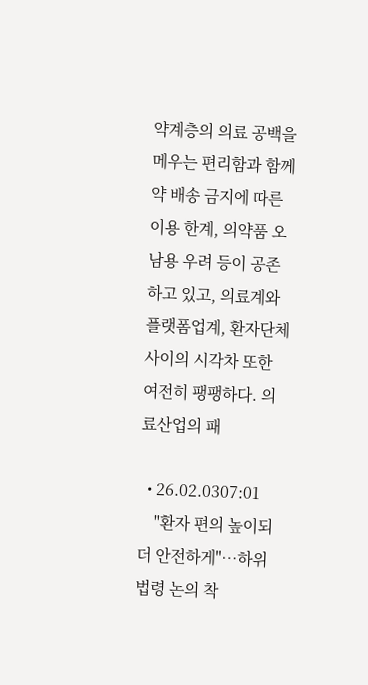약계층의 의료 공백을 메우는 편리함과 함께 약 배송 금지에 따른 이용 한계, 의약품 오남용 우려 등이 공존하고 있고, 의료계와 플랫폼업계, 환자단체 사이의 시각차 또한 여전히 팽팽하다. 의료산업의 패

  • 26.02.0307:01
    "환자 편의 높이되 더 안전하게"…하위법령 논의 착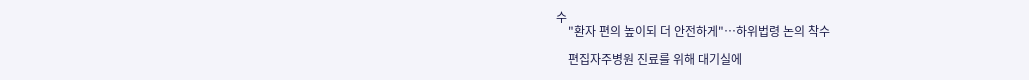수
    "환자 편의 높이되 더 안전하게"…하위법령 논의 착수

    편집자주병원 진료를 위해 대기실에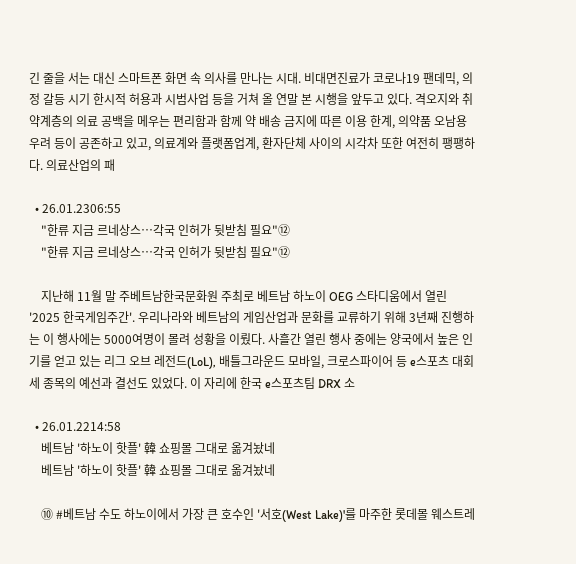긴 줄을 서는 대신 스마트폰 화면 속 의사를 만나는 시대. 비대면진료가 코로나19 팬데믹, 의정 갈등 시기 한시적 허용과 시범사업 등을 거쳐 올 연말 본 시행을 앞두고 있다. 격오지와 취약계층의 의료 공백을 메우는 편리함과 함께 약 배송 금지에 따른 이용 한계, 의약품 오남용 우려 등이 공존하고 있고, 의료계와 플랫폼업계, 환자단체 사이의 시각차 또한 여전히 팽팽하다. 의료산업의 패

  • 26.01.2306:55
    "한류 지금 르네상스…각국 인허가 뒷받침 필요"⑫
    "한류 지금 르네상스…각국 인허가 뒷받침 필요"⑫

    지난해 11월 말 주베트남한국문화원 주최로 베트남 하노이 OEG 스타디움에서 열린 '2025 한국게임주간'. 우리나라와 베트남의 게임산업과 문화를 교류하기 위해 3년째 진행하는 이 행사에는 5000여명이 몰려 성황을 이뤘다. 사흘간 열린 행사 중에는 양국에서 높은 인기를 얻고 있는 리그 오브 레전드(LoL), 배틀그라운드 모바일, 크로스파이어 등 e스포츠 대회 세 종목의 예선과 결선도 있었다. 이 자리에 한국 e스포츠팀 DRX 소

  • 26.01.2214:58
    베트남 '하노이 핫플' 韓 쇼핑몰 그대로 옮겨놨네
    베트남 '하노이 핫플' 韓 쇼핑몰 그대로 옮겨놨네

    ⑩ #베트남 수도 하노이에서 가장 큰 호수인 '서호(West Lake)'를 마주한 롯데몰 웨스트레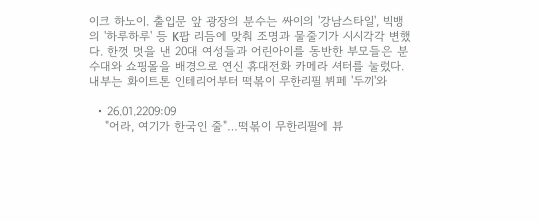이크 하노이. 출입문 앞 광장의 분수는 싸이의 '강남스타일', 빅뱅의 '하루하루' 등 K팝 리듬에 맞춰 조명과 물줄기가 시시각각 변했다. 한껏 멋을 낸 20대 여성들과 어린아이를 동반한 부모들은 분수대와 쇼핑몰을 배경으로 연신 휴대전화 카메라 셔터를 눌렀다. 내부는 화이트톤 인테리어부터 떡볶이 무한리필 뷔페 '두끼'와

  • 26.01.2209:09
    "어라, 여기가 한국인 줄"…떡볶이 무한리필에 뷰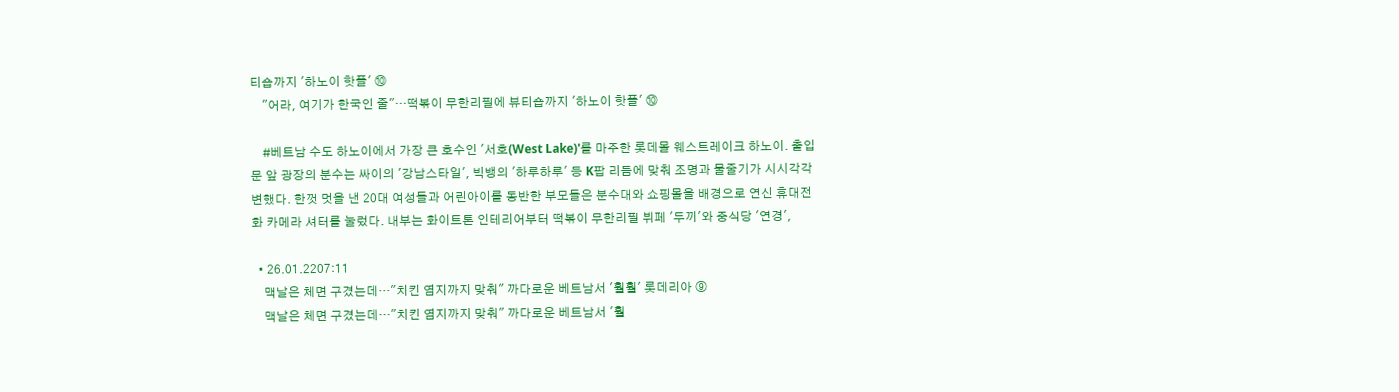티숍까지 '하노이 핫플' ⑩
    "어라, 여기가 한국인 줄"…떡볶이 무한리필에 뷰티숍까지 '하노이 핫플' ⑩

    #베트남 수도 하노이에서 가장 큰 호수인 '서호(West Lake)'를 마주한 롯데몰 웨스트레이크 하노이. 출입문 앞 광장의 분수는 싸이의 '강남스타일', 빅뱅의 '하루하루' 등 K팝 리듬에 맞춰 조명과 물줄기가 시시각각 변했다. 한껏 멋을 낸 20대 여성들과 어린아이를 동반한 부모들은 분수대와 쇼핑몰을 배경으로 연신 휴대전화 카메라 셔터를 눌렀다. 내부는 화이트톤 인테리어부터 떡볶이 무한리필 뷔페 '두끼'와 중식당 '연경',

  • 26.01.2207:11
    맥날은 체면 구겼는데…"치킨 염지까지 맞춰" 까다로운 베트남서 '훨훨' 롯데리아 ⑨
    맥날은 체면 구겼는데…"치킨 염지까지 맞춰" 까다로운 베트남서 '훨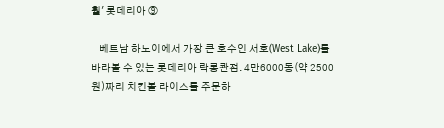훨' 롯데리아 ⑨

    베트남 하노이에서 가장 큰 호수인 서호(West Lake)를 바라볼 수 있는 롯데리아 락롱콴점. 4만6000동(약 2500원)짜리 치킨볼 라이스를 주문하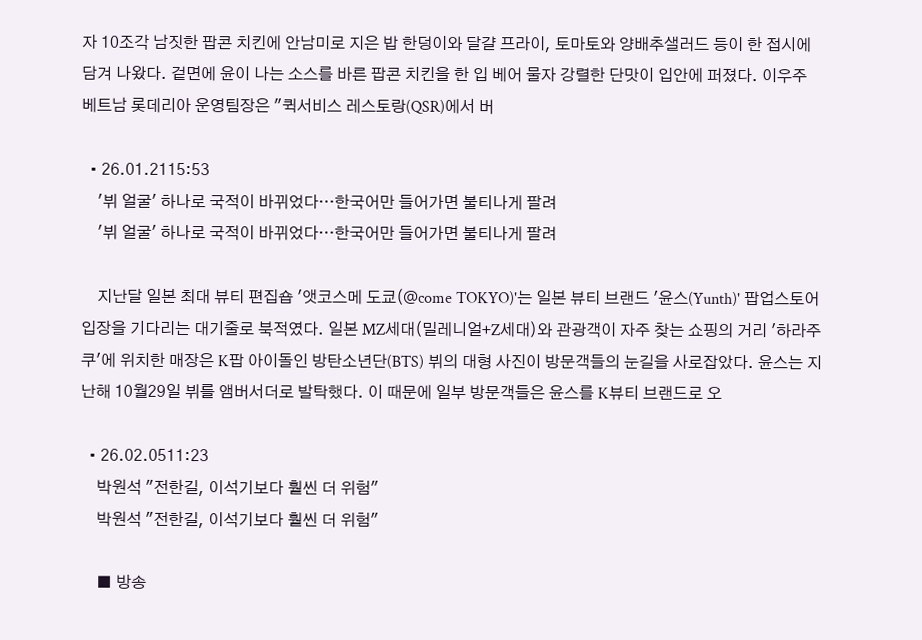자 10조각 남짓한 팝콘 치킨에 안남미로 지은 밥 한덩이와 달걀 프라이, 토마토와 양배추샐러드 등이 한 접시에 담겨 나왔다. 겉면에 윤이 나는 소스를 바른 팝콘 치킨을 한 입 베어 물자 강렬한 단맛이 입안에 퍼졌다. 이우주 베트남 롯데리아 운영팀장은 "퀵서비스 레스토랑(QSR)에서 버

  • 26.01.2115:53
    '뷔 얼굴' 하나로 국적이 바뀌었다…한국어만 들어가면 불티나게 팔려
    '뷔 얼굴' 하나로 국적이 바뀌었다…한국어만 들어가면 불티나게 팔려

    지난달 일본 최대 뷰티 편집숍 '앳코스메 도쿄(@come TOKYO)'는 일본 뷰티 브랜드 '윤스(Yunth)' 팝업스토어 입장을 기다리는 대기줄로 북적였다. 일본 MZ세대(밀레니얼+Z세대)와 관광객이 자주 찾는 쇼핑의 거리 '하라주쿠'에 위치한 매장은 K팝 아이돌인 방탄소년단(BTS) 뷔의 대형 사진이 방문객들의 눈길을 사로잡았다. 윤스는 지난해 10월29일 뷔를 앰버서더로 발탁했다. 이 때문에 일부 방문객들은 윤스를 K뷰티 브랜드로 오

  • 26.02.0511:23
    박원석 "전한길, 이석기보다 훨씬 더 위험"
    박원석 "전한길, 이석기보다 훨씬 더 위험"

    ■ 방송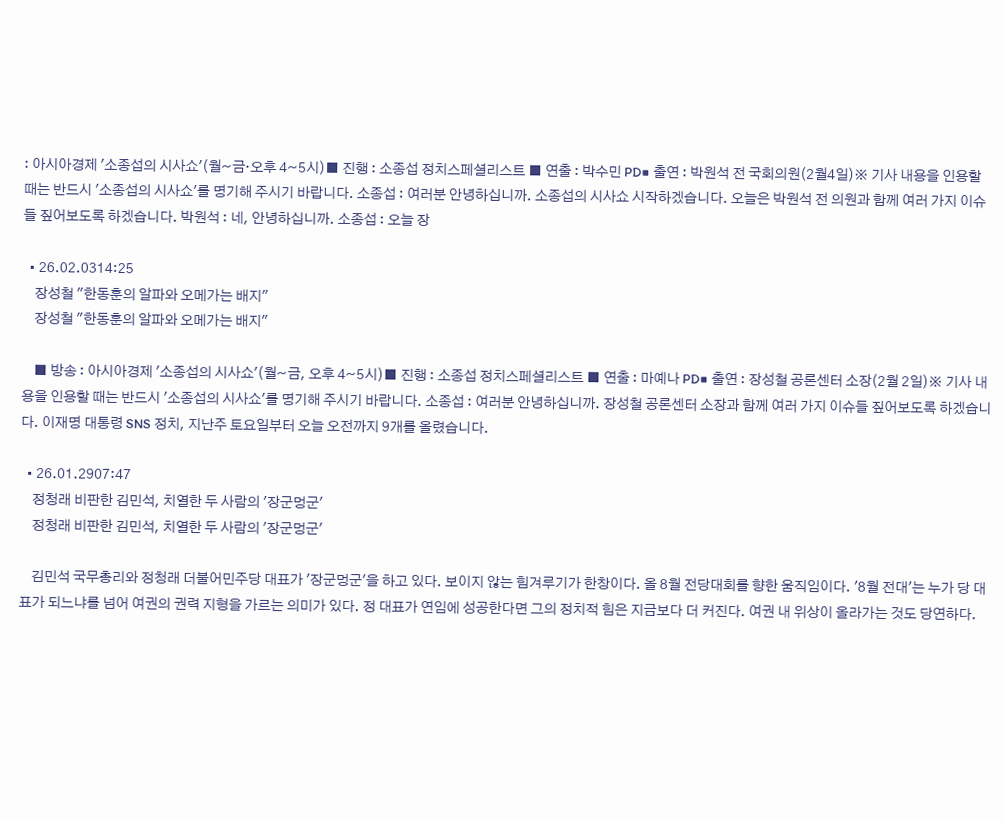: 아시아경제 '소종섭의 시사쇼'(월~금·오후 4~5시)■ 진행 : 소종섭 정치스페셜리스트 ■ 연출 : 박수민 PD■ 출연 : 박원석 전 국회의원(2월4일)※ 기사 내용을 인용할 때는 반드시 '소종섭의 시사쇼'를 명기해 주시기 바랍니다. 소종섭 : 여러분 안녕하십니까. 소종섭의 시사쇼 시작하겠습니다. 오늘은 박원석 전 의원과 함께 여러 가지 이슈들 짚어보도록 하겠습니다. 박원석 : 네, 안녕하십니까. 소종섭 : 오늘 장

  • 26.02.0314:25
    장성철 "한동훈의 알파와 오메가는 배지"
    장성철 "한동훈의 알파와 오메가는 배지"

    ■ 방송 : 아시아경제 '소종섭의 시사쇼'(월~금, 오후 4~5시)■ 진행 : 소종섭 정치스페셜리스트 ■ 연출 : 마예나 PD■ 출연 : 장성철 공론센터 소장(2월 2일)※ 기사 내용을 인용할 때는 반드시 '소종섭의 시사쇼'를 명기해 주시기 바랍니다. 소종섭 : 여러분 안녕하십니까. 장성철 공론센터 소장과 함께 여러 가지 이슈들 짚어보도록 하겠습니다. 이재명 대통령 SNS 정치, 지난주 토요일부터 오늘 오전까지 9개를 올렸습니다.

  • 26.01.2907:47
    정청래 비판한 김민석, 치열한 두 사람의 '장군멍군'
    정청래 비판한 김민석, 치열한 두 사람의 '장군멍군'

    김민석 국무총리와 정청래 더불어민주당 대표가 '장군멍군'을 하고 있다. 보이지 않는 힘겨루기가 한창이다. 올 8월 전당대회를 향한 움직임이다. '8월 전대'는 누가 당 대표가 되느냐를 넘어 여권의 권력 지형을 가르는 의미가 있다. 정 대표가 연임에 성공한다면 그의 정치적 힘은 지금보다 더 커진다. 여권 내 위상이 올라가는 것도 당연하다.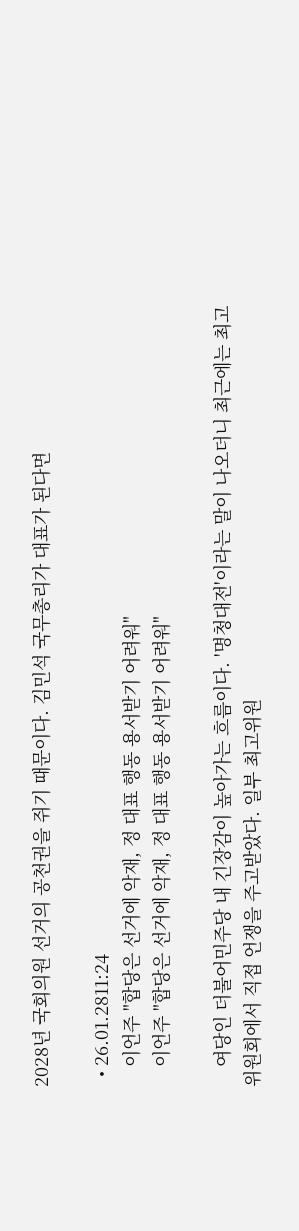2028년 국회의원 선거의 공천권을 쥐기 때문이다. 김민석 국무총리가 대표가 된다면

  • 26.01.2811:24
    이언주 "합당은 선거에 악재, 정 대표 행동 용서받기 어려워"
    이언주 "합당은 선거에 악재, 정 대표 행동 용서받기 어려워"

    여당인 더불어민주당 내 긴장감이 높아가는 흐름이다. '명청대전'이라는 말이 나오더니 최근에는 최고위원회에서 직접 언쟁을 주고받았다. 일부 최고위원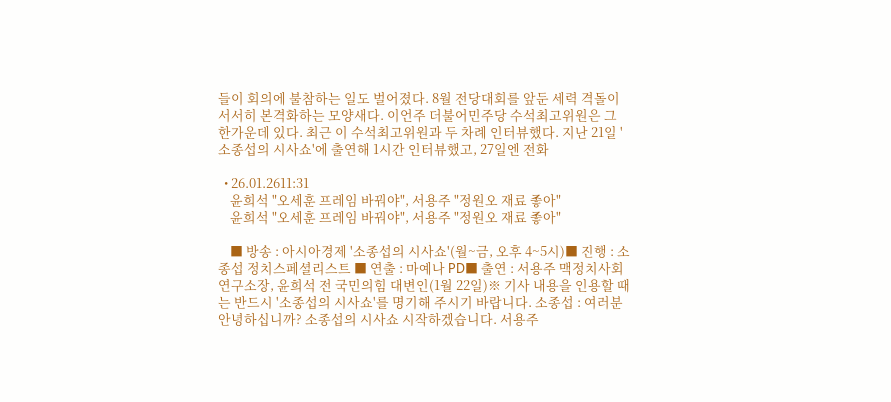들이 회의에 불참하는 일도 벌어졌다. 8월 전당대회를 앞둔 세력 격돌이 서서히 본격화하는 모양새다. 이언주 더불어민주당 수석최고위원은 그 한가운데 있다. 최근 이 수석최고위원과 두 차례 인터뷰했다. 지난 21일 '소종섭의 시사쇼'에 출연해 1시간 인터뷰했고, 27일엔 전화

  • 26.01.2611:31
    윤희석 "오세훈 프레임 바꿔야", 서용주 "정원오 재료 좋아"
    윤희석 "오세훈 프레임 바꿔야", 서용주 "정원오 재료 좋아"

    ■ 방송 : 아시아경제 '소종섭의 시사쇼'(월~금, 오후 4~5시)■ 진행 : 소종섭 정치스페셜리스트 ■ 연출 : 마예나 PD■ 출연 : 서용주 맥정치사회연구소장, 윤희석 전 국민의힘 대변인(1월 22일)※ 기사 내용을 인용할 때는 반드시 '소종섭의 시사쇼'를 명기해 주시기 바랍니다. 소종섭 : 여러분 안녕하십니까? 소종섭의 시사쇼 시작하겠습니다. 서용주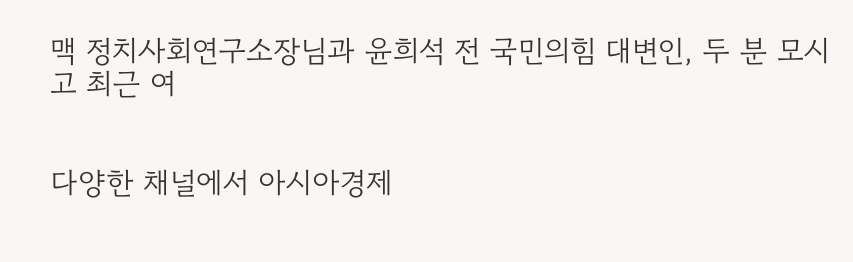맥 정치사회연구소장님과 윤희석 전 국민의힘 대변인, 두 분 모시고 최근 여


다양한 채널에서 아시아경제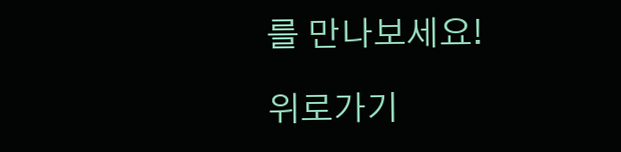를 만나보세요!

위로가기